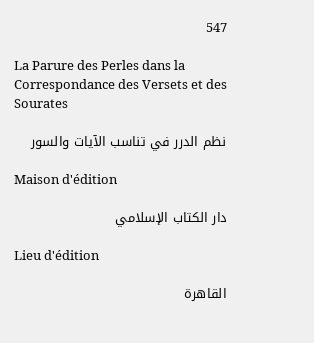547

La Parure des Perles dans la Correspondance des Versets et des Sourates

نظم الدرر في تناسب الآيات والسور

Maison d'édition

دار الكتاب الإسلامي

Lieu d'édition

القاهرة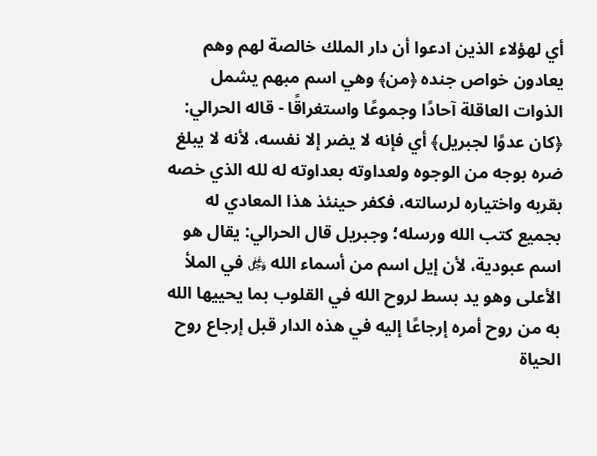أي لهؤلاء الذين ادعوا أن دار الملك خالصة لهم وهم يعادون خواص جنده ﴿من﴾ وهي اسم مبهم يشمل الذوات العاقلة آحادًا وجموعًا واستغراقًا - قاله الحرالي: ﴿كان عدوًا لجبريل﴾ أي فإنه لا يضر إلا نفسه، لأنه لا يبلغ ضره بوجه من الوجوه ولعداوته بعداوته له لله الذي خصه بقربه واختياره لرسالته، فكفر حينئذ هذا المعادي له بجميع كتب الله ورسله؛ وجبريل قال الحرالي: يقال هو اسم عبودية، لأن إيل اسم من أسماء الله ﷿ في الملأ الأعلى وهو يد بسط لروح الله في القلوب بما يحييها الله به من روح أمره إرجاعًا إليه في هذه الدار قبل إرجاع روح الحياة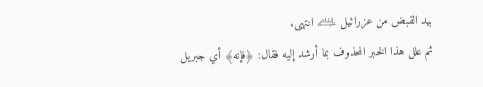بيد القبض من عزرائيل ﵇ انتهى.
ثم علل هذا الخبر المحذوف بما أرشد إليه فقال: ﴿فإنه﴾ أي جبريل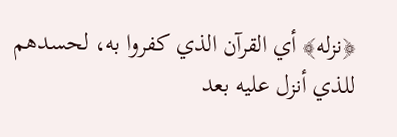﴿نزله﴾ أي القرآن الذي كفروا به، لحسدهم للذي أنزل عليه بعد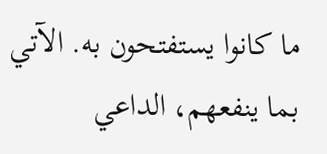ما كانوا يستفتحون به. الآتي بما ينفعهم، الداعي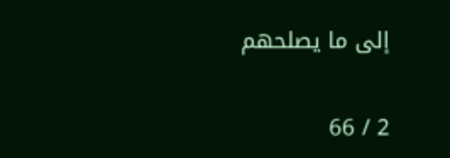إلى ما يصلحهم

2 / 66